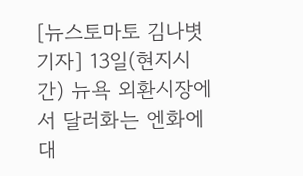[뉴스토마토 김나볏기자] 13일(현지시간) 뉴욕 외환시장에서 달러화는 엔화에 대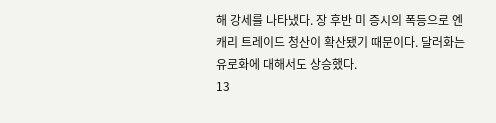해 강세를 나타냈다. 장 후반 미 증시의 폭등으로 엔 캐리 트레이드 청산이 확산됐기 때문이다. 달러화는 유로화에 대해서도 상승했다.
13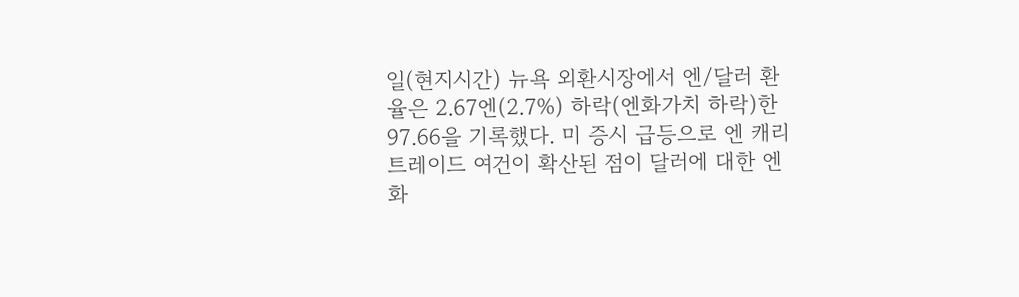일(현지시간) 뉴욕 외환시장에서 엔/달러 환율은 2.67엔(2.7%) 하락(엔화가치 하락)한 97.66을 기록했다. 미 증시 급등으로 엔 캐리 트레이드 여건이 확산된 점이 달러에 대한 엔화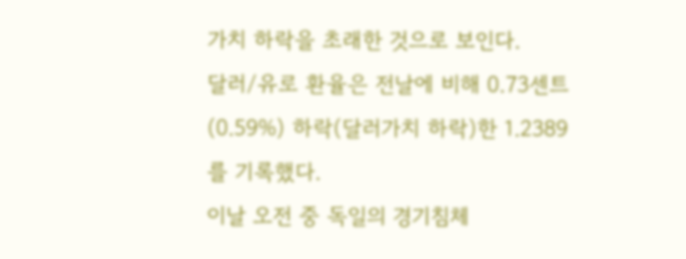가치 하락을 초래한 것으로 보인다.
달러/유로 환율은 전날에 비해 0.73센트(0.59%) 하락(달러가치 하락)한 1.2389를 기록했다.
이날 오전 중 독일의 경기침체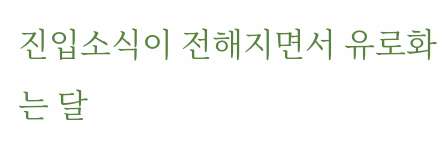진입소식이 전해지면서 유로화는 달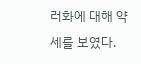러화에 대해 약세를 보였다.